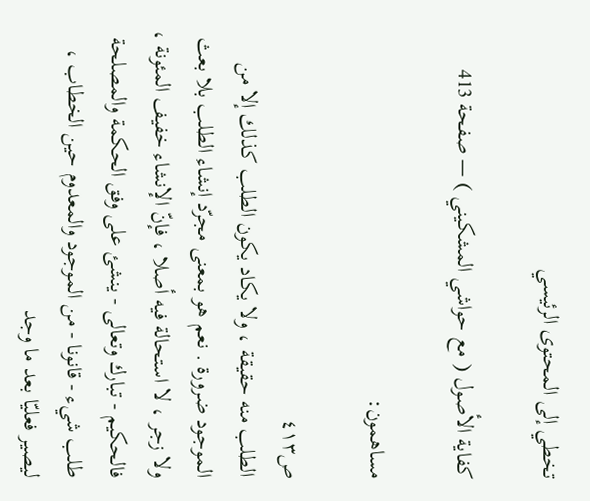تخطي إلى المحتوى الرئيسي

كفاية الأصول ( مع حواشي المشكيني ) — صفحة 413

مساهمون:

ص٤١٣
الطلب منه حقيقة ، ولا يكاد يكون الطلب كذلك إلا من الموجود ضرورة . نعم هو بمعنى مجرّد إنشاء الطلب بلا بعث ولا زجر ، لا استحالة فيه أصلا ، فإنّ الإنشاء خفيف المئونة ، فالحكيم - تبارك وتعالى - ينشئ على وفق الحكمة والمصلحة طلب شيء - قانونا - من الموجود والمعدوم حين الخطاب ، ليصير فعليّا بعد ما وجد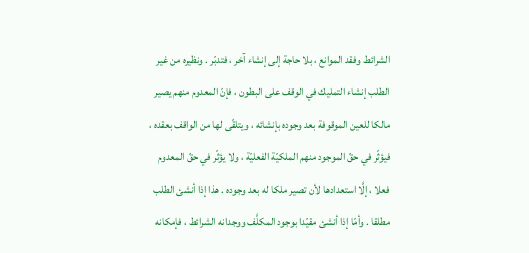الشرائط وفقد الموانع ، بلا حاجة إلى إنشاء آخر ، فتدبّر . ونظيره من غير الطلب إنشاء التمليك في الوقف على البطون ، فإنّ المعدوم منهم يصير مالكا للعين الموقوفة بعد وجوده بإنشائه ، ويتلقّى لها من الواقف بعقده ، فيؤثّر في حقّ الموجود منهم الملكيّة الفعليّة ، ولا يؤثّر في حقّ المعدوم فعلا ، إلَّا استعدادها لأن تصير ملكا له بعد وجوده . هذا إذا أنشئ الطلب مطلقا . وأمّا إذا أنشئ مقيّدا بوجود المكلَّف ووجدانه الشرائط ، فإمكانه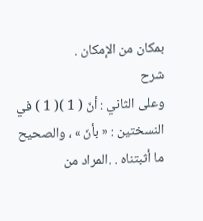بمكان من الإمكان .
شرح
وعلى الثاني : أنّ ( 1 )( 1 ) في النسختين : « بأنّ » ، والصحيح ما أثبتناه . .المراد من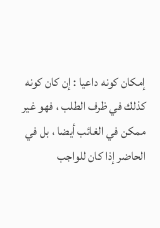إمكان كونه داعيا : إن كان كونه كذلك في ظرف الطلب ، فهو غير ممكن في الغائب أيضا ، بل في الحاضر إذا كان للواجب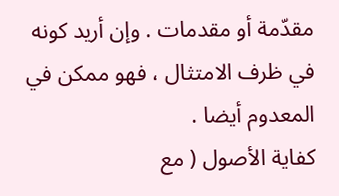مقدّمة أو مقدمات . وإن أريد كونه في ظرف الامتثال ، فهو ممكن في المعدوم أيضا .
كفاية الأصول ( مع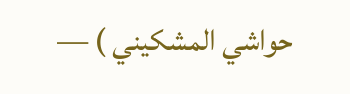حواشي المشكيني ) —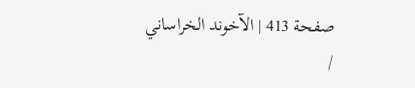صفحة 413 | الآخوند الخراساني /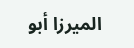الميرزا أبو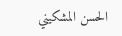الحسن المشكيني